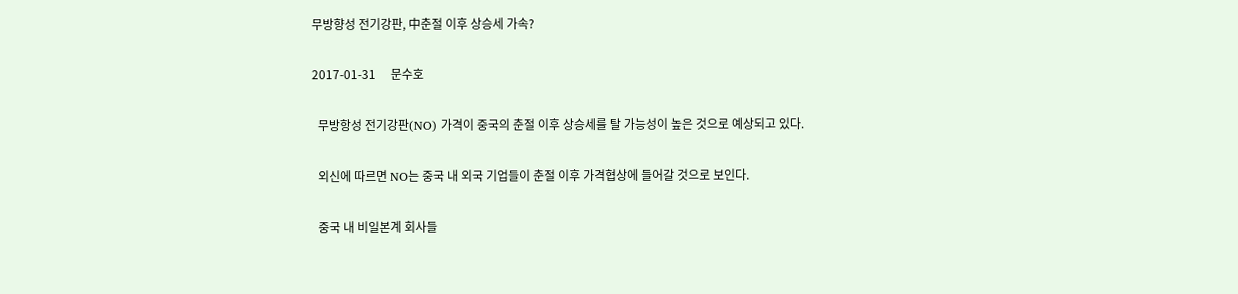무방향성 전기강판, 中춘절 이후 상승세 가속?

2017-01-31     문수호

  무방항성 전기강판(NO) 가격이 중국의 춘절 이후 상승세를 탈 가능성이 높은 것으로 예상되고 있다.

  외신에 따르면 NO는 중국 내 외국 기업들이 춘절 이후 가격협상에 들어갈 것으로 보인다.

  중국 내 비일본계 회사들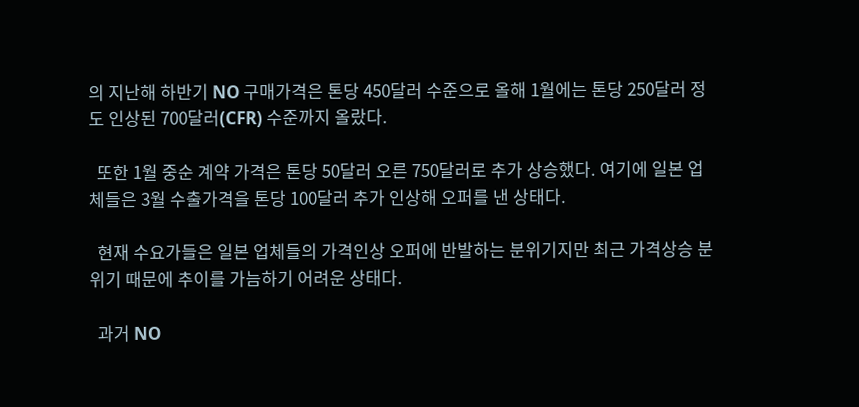의 지난해 하반기 NO 구매가격은 톤당 450달러 수준으로 올해 1월에는 톤당 250달러 정도 인상된 700달러(CFR) 수준까지 올랐다.

  또한 1월 중순 계약 가격은 톤당 50달러 오른 750달러로 추가 상승했다. 여기에 일본 업체들은 3월 수출가격을 톤당 100달러 추가 인상해 오퍼를 낸 상태다.

  현재 수요가들은 일본 업체들의 가격인상 오퍼에 반발하는 분위기지만 최근 가격상승 분위기 때문에 추이를 가늠하기 어려운 상태다.

  과거 NO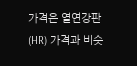가격은 열연강판(HR) 가격과 비슷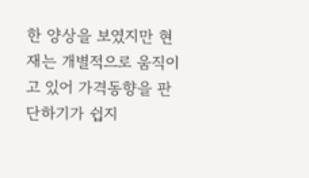한 양상을 보였지만 현재는 개별적으로 움직이고 있어 가격동향을 판단하기가 쉽지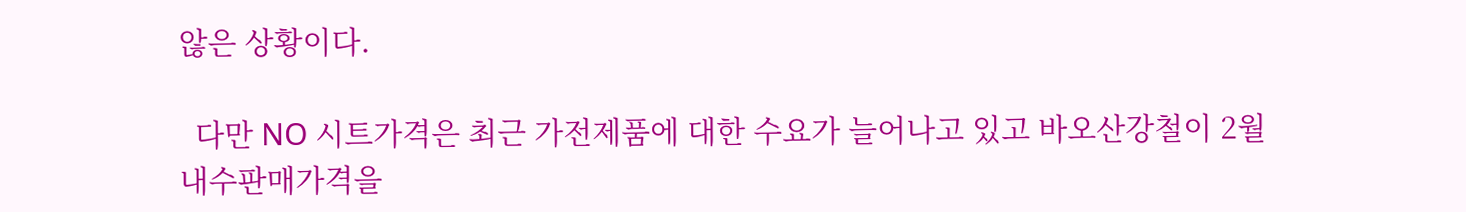않은 상황이다.

  다만 NO 시트가격은 최근 가전제품에 대한 수요가 늘어나고 있고 바오산강철이 2월 내수판매가격을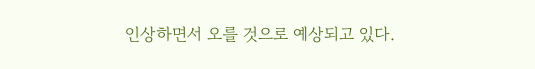인상하면서 오를 것으로 예상되고 있다.